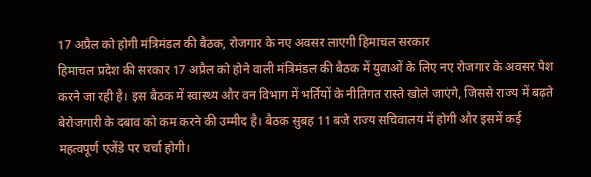17 अप्रैल को होगी मंत्रिमंडल की बैठक, रोजगार के नए अवसर लाएगी हिमाचल सरकार
हिमाचल प्रदेश की सरकार 17 अप्रैल को होने वाली मंत्रिमंडल की बैठक में युवाओं के लिए नए रोजगार के अवसर पेश करने जा रही है। इस बैठक में स्वास्थ्य और वन विभाग में भर्तियों के नीतिगत रास्ते खोले जाएंगे, जिससे राज्य में बढ़ते बेरोजगारी के दबाव को कम करने की उम्मीद है। बैठक सुबह 11 बजे राज्य सचिवालय में होगी और इसमें कई महत्वपूर्ण एजेंडे पर चर्चा होगी।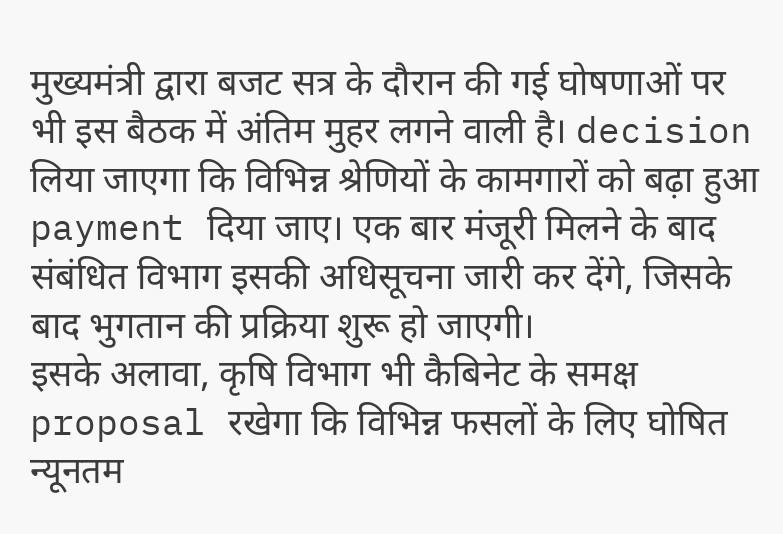मुख्यमंत्री द्वारा बजट सत्र के दौरान की गई घोषणाओं पर भी इस बैठक में अंतिम मुहर लगने वाली है। decision लिया जाएगा कि विभिन्न श्रेणियों के कामगारों को बढ़ा हुआ payment दिया जाए। एक बार मंजूरी मिलने के बाद संबंधित विभाग इसकी अधिसूचना जारी कर देंगे, जिसके बाद भुगतान की प्रक्रिया शुरू हो जाएगी।
इसके अलावा, कृषि विभाग भी कैबिनेट के समक्ष proposal रखेगा कि विभिन्न फसलों के लिए घोषित न्यूनतम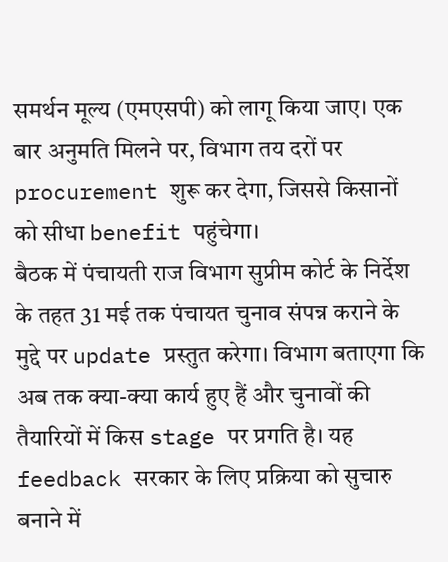समर्थन मूल्य (एमएसपी) को लागू किया जाए। एक बार अनुमति मिलने पर, विभाग तय दरों पर procurement शुरू कर देगा, जिससे किसानों को सीधा benefit पहुंचेगा।
बैठक में पंचायती राज विभाग सुप्रीम कोर्ट के निर्देश के तहत 31 मई तक पंचायत चुनाव संपन्न कराने के मुद्दे पर update प्रस्तुत करेगा। विभाग बताएगा कि अब तक क्या-क्या कार्य हुए हैं और चुनावों की तैयारियों में किस stage पर प्रगति है। यह feedback सरकार के लिए प्रक्रिया को सुचारु बनाने में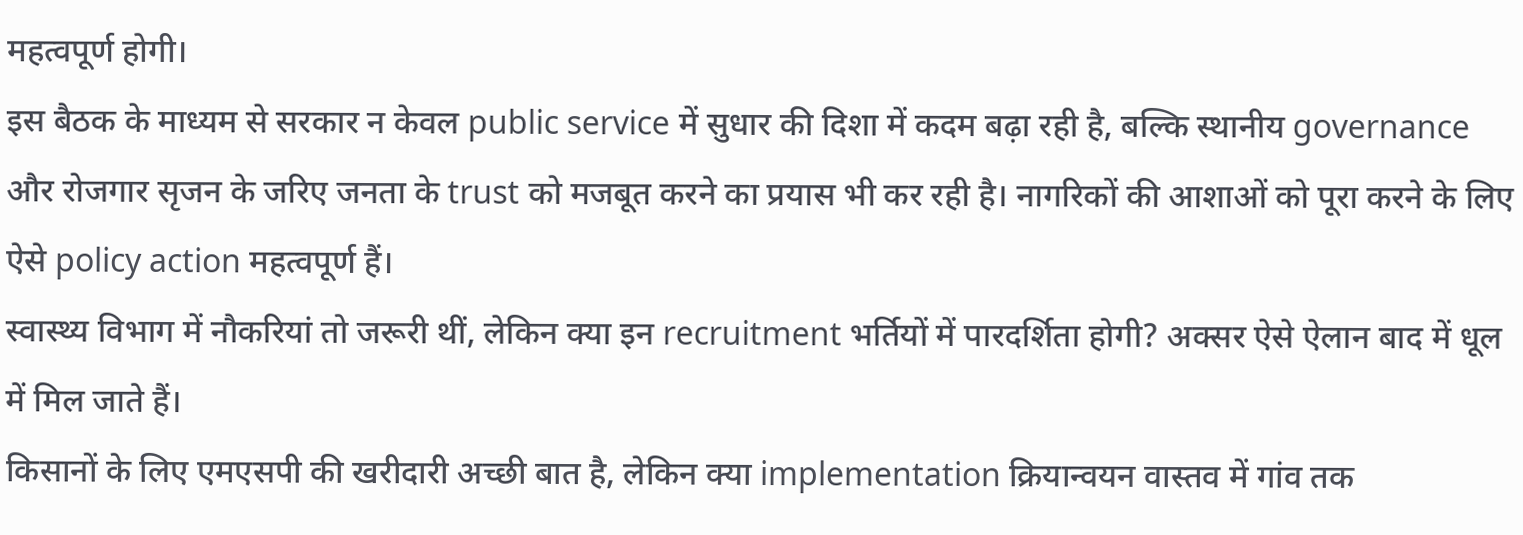महत्वपूर्ण होगी।
इस बैठक के माध्यम से सरकार न केवल public service में सुधार की दिशा में कदम बढ़ा रही है, बल्कि स्थानीय governance और रोजगार सृजन के जरिए जनता के trust को मजबूत करने का प्रयास भी कर रही है। नागरिकों की आशाओं को पूरा करने के लिए ऐसे policy action महत्वपूर्ण हैं।
स्वास्थ्य विभाग में नौकरियां तो जरूरी थीं, लेकिन क्या इन recruitment भर्तियों में पारदर्शिता होगी? अक्सर ऐसे ऐलान बाद में धूल में मिल जाते हैं।
किसानों के लिए एमएसपी की खरीदारी अच्छी बात है, लेकिन क्या implementation क्रियान्वयन वास्तव में गांव तक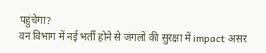पहुंचेगा?
वन विभाग में नई भर्ती होने से जंगलों की सुरक्षा में impact असर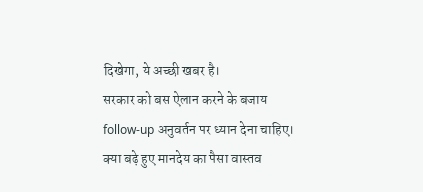दिखेगा, ये अच्छी खबर है।
सरकार को बस ऐलान करने के बजाय follow-up अनुवर्तन पर ध्यान देना चाहिए।
क्या बढ़े हुए मानदेय का पैसा वास्तव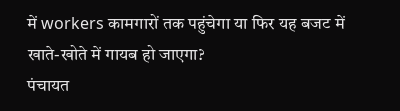में workers कामगारों तक पहुंचेगा या फिर यह बजट में खाते-खोते में गायब हो जाएगा?
पंचायत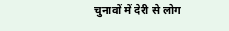चुनावों में देरी से लोग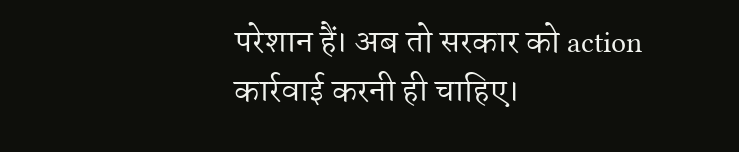परेशान हैं। अब तो सरकार को action कार्रवाई करनी ही चाहिए।